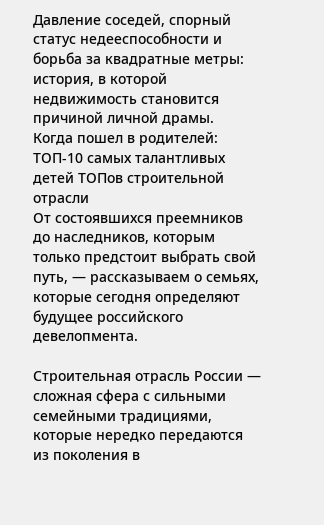Давление соседей, спорный статус недееспособности и борьба за квадратные метры: история, в которой недвижимость становится причиной личной драмы.
Когда пошел в родителей: ТОП-10 самых талантливых детей ТОПов строительной отрасли
От состоявшихся преемников до наследников, которым только предстоит выбрать свой путь, — рассказываем о семьях, которые сегодня определяют будущее российского девелопмента.

Строительная отрасль России — сложная сфера с сильными семейными традициями, которые нередко передаются из поколения в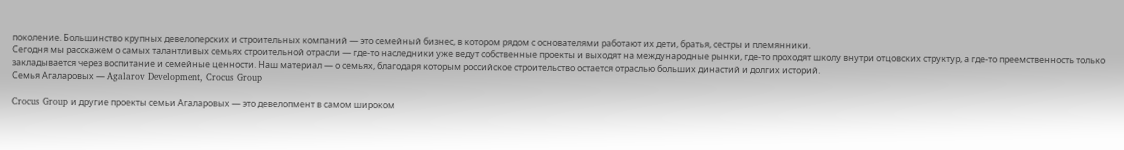поколение. Большинство крупных девелоперских и строительных компаний — это семейный бизнес, в котором рядом с основателями работают их дети, братья, сестры и племянники.
Сегодня мы расскажем о самых талантливых семьях строительной отрасли — где-то наследники уже ведут собственные проекты и выходят на международные рынки, где-то проходят школу внутри отцовских структур, а где-то преемственность только закладывается через воспитание и семейные ценности. Наш материал — о семьях, благодаря которым российское строительство остается отраслью больших династий и долгих историй.
Семья Агаларовых — Agalarov Development, Crocus Group

Crocus Group и другие проекты семьи Агаларовых — это девелопмент в самом широком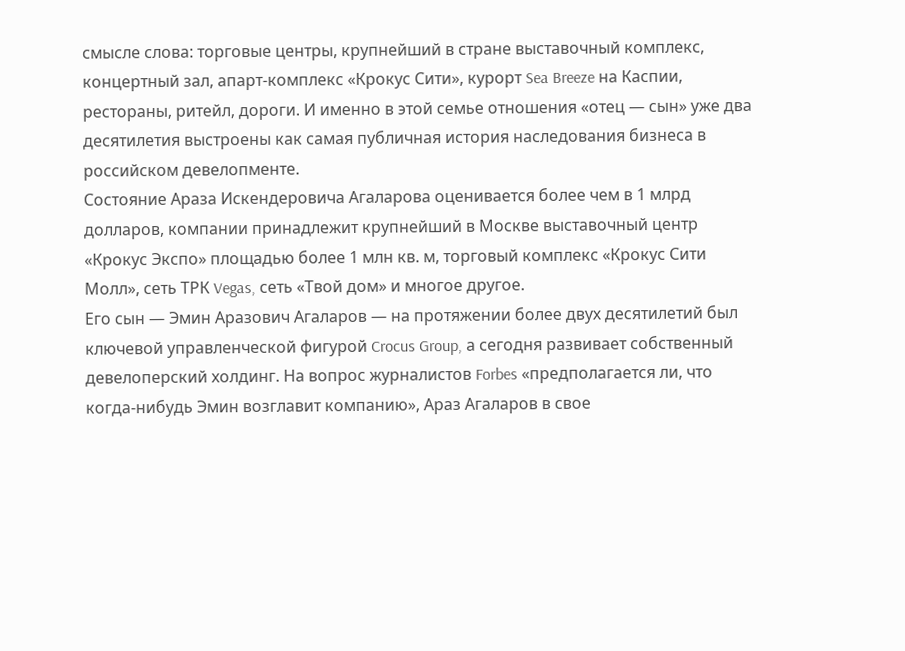смысле слова: торговые центры, крупнейший в стране выставочный комплекс, концертный зал, апарт-комплекс «Крокус Сити», курорт Sea Breeze на Каспии, рестораны, ритейл, дороги. И именно в этой семье отношения «отец — сын» уже два десятилетия выстроены как самая публичная история наследования бизнеса в российском девелопменте.
Состояние Араза Искендеровича Агаларова оценивается более чем в 1 млрд долларов, компании принадлежит крупнейший в Москве выставочный центр «Крокус Экспо» площадью более 1 млн кв. м, торговый комплекс «Крокус Сити Молл», сеть ТРК Vegas, сеть «Твой дом» и многое другое.
Его сын — Эмин Аразович Агаларов — на протяжении более двух десятилетий был ключевой управленческой фигурой Crocus Group, а сегодня развивает собственный девелоперский холдинг. На вопрос журналистов Forbes «предполагается ли, что когда-нибудь Эмин возглавит компанию», Араз Агаларов в свое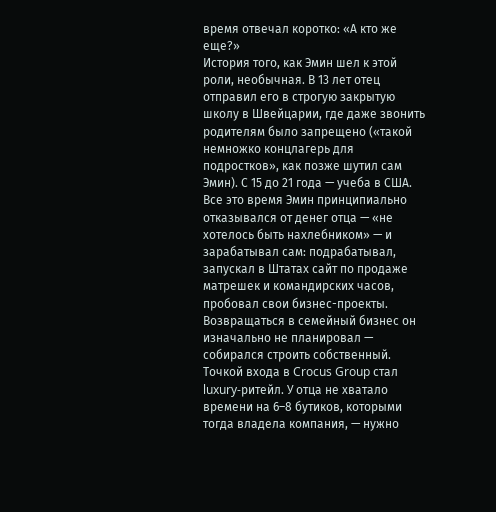время отвечал коротко: «А кто же еще?»
История того, как Эмин шел к этой роли, необычная. В 13 лет отец отправил его в строгую закрытую школу в Швейцарии, где даже звонить родителям было запрещено («такой немножко концлагерь для подростков», как позже шутил сам Эмин). С 15 до 21 года — учеба в США. Все это время Эмин принципиально отказывался от денег отца — «не хотелось быть нахлебником» — и зарабатывал сам: подрабатывал, запускал в Штатах сайт по продаже матрешек и командирских часов, пробовал свои бизнес-проекты. Возвращаться в семейный бизнес он изначально не планировал — собирался строить собственный.
Точкой входа в Crocus Group стал luxury-ритейл. У отца не хватало времени на 6–8 бутиков, которыми тогда владела компания, — нужно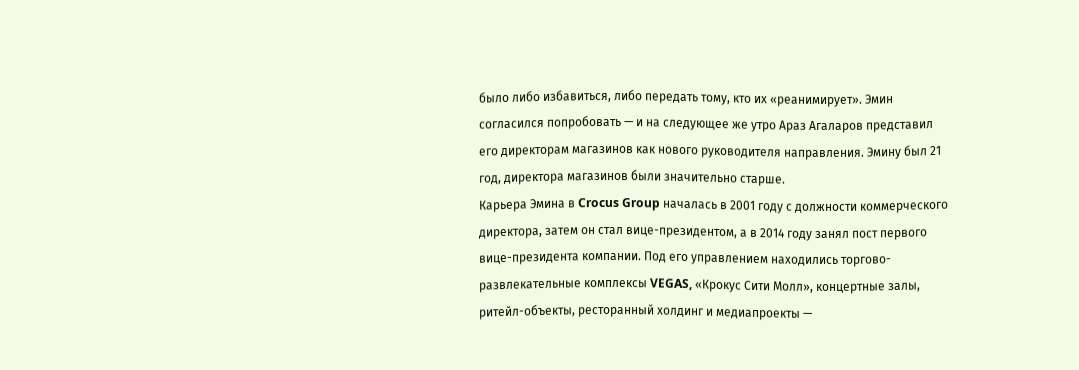было либо избавиться, либо передать тому, кто их «реанимирует». Эмин согласился попробовать — и на следующее же утро Араз Агаларов представил его директорам магазинов как нового руководителя направления. Эмину был 21 год, директора магазинов были значительно старше.
Карьера Эмина в Crocus Group началась в 2001 году с должности коммерческого директора, затем он стал вице-президентом, а в 2014 году занял пост первого вице-президента компании. Под его управлением находились торгово-развлекательные комплексы VEGAS, «Крокус Сити Молл», концертные залы, ритейл-объекты, ресторанный холдинг и медиапроекты —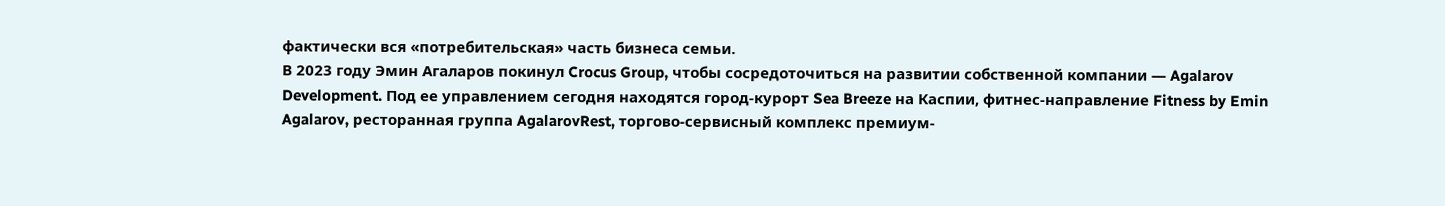фактически вся «потребительская» часть бизнеса семьи.
В 2023 году Эмин Агаларов покинул Crocus Group, чтобы сосредоточиться на развитии собственной компании — Agalarov Development. Под ее управлением сегодня находятся город-курорт Sea Breeze на Каспии, фитнес-направление Fitness by Emin Agalarov, ресторанная группа AgalarovRest, торгово-сервисный комплекс премиум-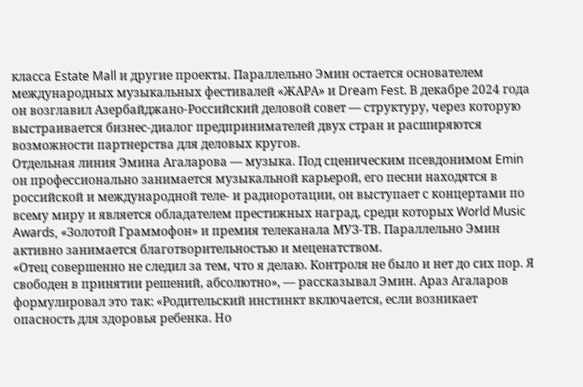класса Estate Mall и другие проекты. Параллельно Эмин остается основателем международных музыкальных фестивалей «ЖАРА» и Dream Fest. В декабре 2024 года он возглавил Азербайджано-Российский деловой совет — структуру, через которую выстраивается бизнес-диалог предпринимателей двух стран и расширяются возможности партнерства для деловых кругов.
Отдельная линия Эмина Агаларова — музыка. Под сценическим псевдонимом Emin он профессионально занимается музыкальной карьерой, его песни находятся в российской и международной теле- и радиоротации, он выступает с концертами по всему миру и является обладателем престижных наград, среди которых World Music Awards, «Золотой Граммофон» и премия телеканала МУЗ-ТВ. Параллельно Эмин активно занимается благотворительностью и меценатством.
«Отец совершенно не следил за тем, что я делаю. Контроля не было и нет до сих пор. Я свободен в принятии решений, абсолютно», — рассказывал Эмин. Араз Агаларов формулировал это так: «Родительский инстинкт включается, если возникает опасность для здоровья ребенка. Но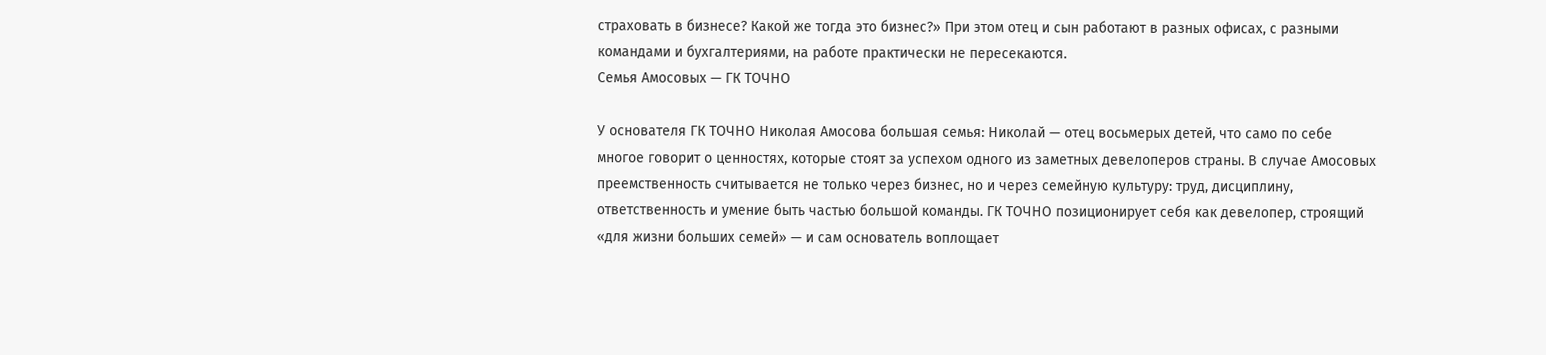страховать в бизнесе? Какой же тогда это бизнес?» При этом отец и сын работают в разных офисах, с разными командами и бухгалтериями, на работе практически не пересекаются.
Семья Амосовых — ГК ТОЧНО

У основателя ГК ТОЧНО Николая Амосова большая семья: Николай — отец восьмерых детей, что само по себе многое говорит о ценностях, которые стоят за успехом одного из заметных девелоперов страны. В случае Амосовых преемственность считывается не только через бизнес, но и через семейную культуру: труд, дисциплину, ответственность и умение быть частью большой команды. ГК ТОЧНО позиционирует себя как девелопер, строящий «для жизни больших семей» — и сам основатель воплощает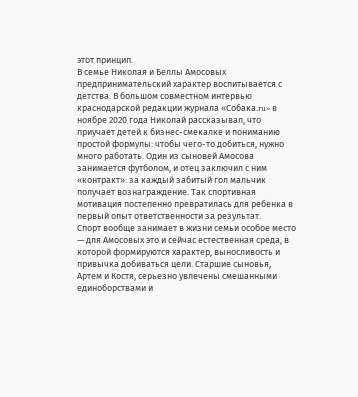этот принцип.
В семье Николая и Беллы Амосовых предпринимательский характер воспитывается с детства. В большом совместном интервью краснодарской редакции журнала «Собака.ru» в ноябре 2020 года Николай рассказывал, что приучает детей к бизнес-смекалке и пониманию простой формулы: чтобы чего-то добиться, нужно много работать. Один из сыновей Амосова занимается футболом, и отец заключил с ним «контракт»: за каждый забитый гол мальчик получает вознаграждение. Так спортивная мотивация постепенно превратилась для ребенка в первый опыт ответственности за результат.
Спорт вообще занимает в жизни семьи особое место — для Амосовых это и сейчас естественная среда, в которой формируются характер, выносливость и привычка добиваться цели. Старшие сыновья, Артем и Костя, серьезно увлечены смешанными единоборствами и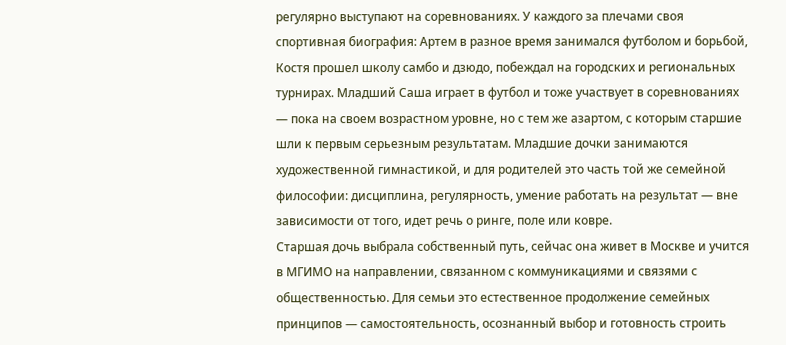регулярно выступают на соревнованиях. У каждого за плечами своя спортивная биография: Артем в разное время занимался футболом и борьбой, Костя прошел школу самбо и дзюдо, побеждал на городских и региональных турнирах. Младший Саша играет в футбол и тоже участвует в соревнованиях — пока на своем возрастном уровне, но с тем же азартом, с которым старшие шли к первым серьезным результатам. Младшие дочки занимаются художественной гимнастикой, и для родителей это часть той же семейной философии: дисциплина, регулярность, умение работать на результат — вне зависимости от того, идет речь о ринге, поле или ковре.
Старшая дочь выбрала собственный путь, сейчас она живет в Москве и учится в МГИМО на направлении, связанном с коммуникациями и связями с общественностью. Для семьи это естественное продолжение семейных принципов — самостоятельность, осознанный выбор и готовность строить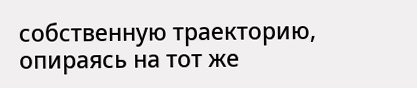собственную траекторию, опираясь на тот же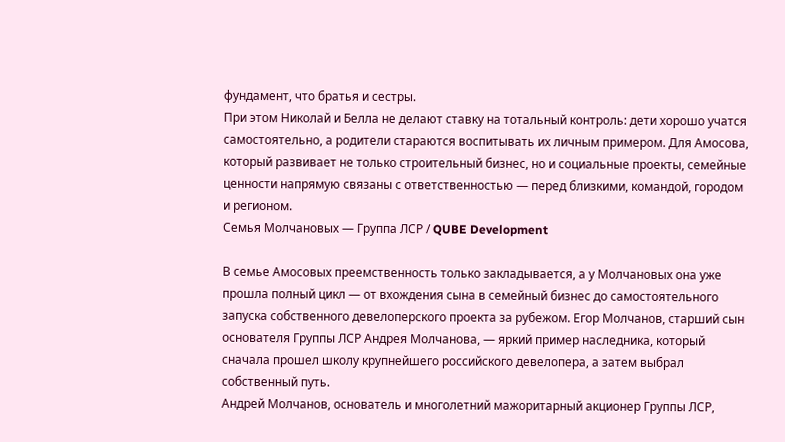фундамент, что братья и сестры.
При этом Николай и Белла не делают ставку на тотальный контроль: дети хорошо учатся самостоятельно, а родители стараются воспитывать их личным примером. Для Амосова, который развивает не только строительный бизнес, но и социальные проекты, семейные ценности напрямую связаны с ответственностью — перед близкими, командой, городом и регионом.
Семья Молчановых — Группа ЛСР / QUBE Development

В семье Амосовых преемственность только закладывается, а у Молчановых она уже прошла полный цикл — от вхождения сына в семейный бизнес до самостоятельного запуска собственного девелоперского проекта за рубежом. Егор Молчанов, старший сын основателя Группы ЛСР Андрея Молчанова, — яркий пример наследника, который сначала прошел школу крупнейшего российского девелопера, а затем выбрал собственный путь.
Андрей Молчанов, основатель и многолетний мажоритарный акционер Группы ЛСР,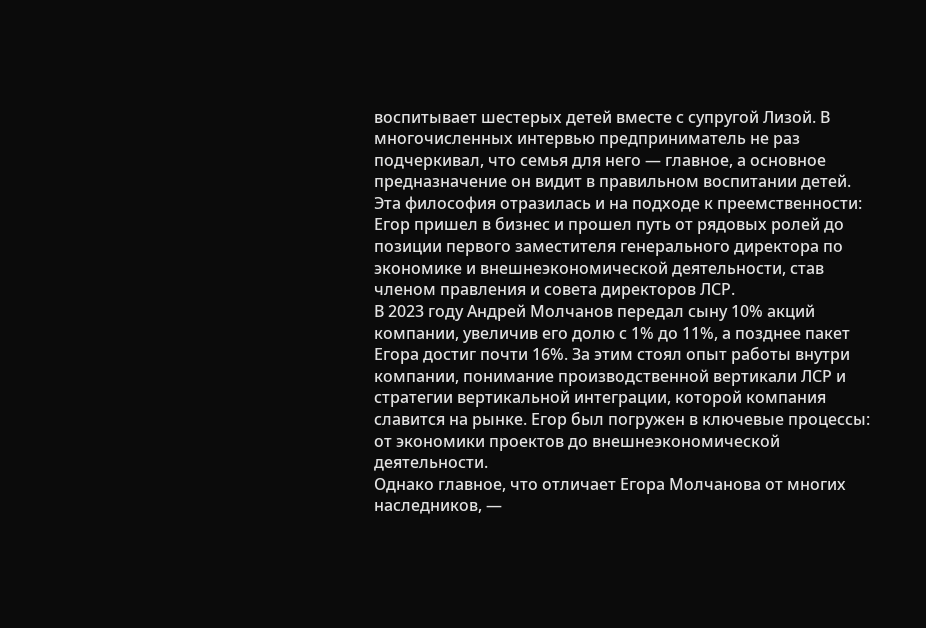воспитывает шестерых детей вместе с супругой Лизой. В многочисленных интервью предприниматель не раз подчеркивал, что семья для него — главное, а основное предназначение он видит в правильном воспитании детей. Эта философия отразилась и на подходе к преемственности: Егор пришел в бизнес и прошел путь от рядовых ролей до позиции первого заместителя генерального директора по экономике и внешнеэкономической деятельности, став членом правления и совета директоров ЛСР.
В 2023 году Андрей Молчанов передал сыну 10% акций компании, увеличив его долю с 1% до 11%, а позднее пакет Егора достиг почти 16%. За этим стоял опыт работы внутри компании, понимание производственной вертикали ЛСР и стратегии вертикальной интеграции, которой компания славится на рынке. Егор был погружен в ключевые процессы: от экономики проектов до внешнеэкономической деятельности.
Однако главное, что отличает Егора Молчанова от многих наследников, —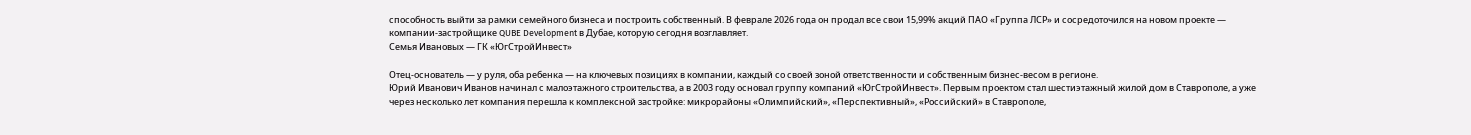способность выйти за рамки семейного бизнеса и построить собственный. В феврале 2026 года он продал все свои 15,99% акций ПАО «Группа ЛСР» и сосредоточился на новом проекте — компании-застройщике QUBE Development в Дубае, которую сегодня возглавляет.
Семья Ивановых — ГК «ЮгСтройИнвест»

Отец-основатель — у руля, оба ребенка — на ключевых позициях в компании, каждый со своей зоной ответственности и собственным бизнес-весом в регионе.
Юрий Иванович Иванов начинал с малоэтажного строительства, а в 2003 году основал группу компаний «ЮгСтройИнвест». Первым проектом стал шестиэтажный жилой дом в Ставрополе, а уже через несколько лет компания перешла к комплексной застройке: микрорайоны «Олимпийский», «Перспективный», «Российский» в Ставрополе,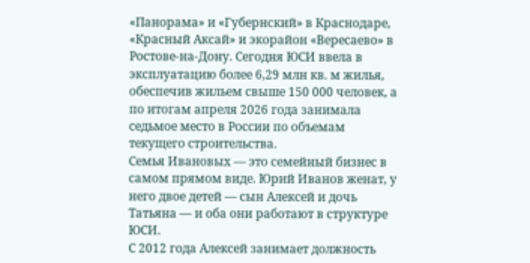«Панорама» и «Губернский» в Краснодаре, «Красный Аксай» и экорайон «Вересаево» в Ростове-на-Дону. Сегодня ЮСИ ввела в эксплуатацию более 6,29 млн кв. м жилья, обеспечив жильем свыше 150 000 человек, а по итогам апреля 2026 года занимала седьмое место в России по объемам текущего строительства.
Семья Ивановых — это семейный бизнес в самом прямом виде. Юрий Иванов женат, у него двое детей — сын Алексей и дочь Татьяна — и оба они работают в структуре ЮСИ.
С 2012 года Алексей занимает должность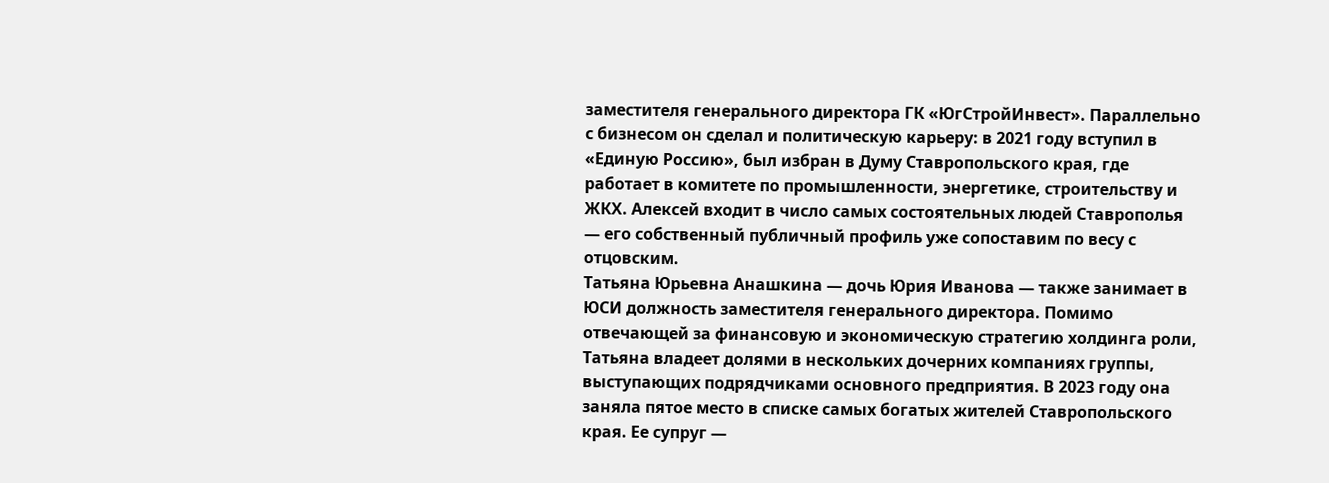заместителя генерального директора ГК «ЮгСтройИнвест». Параллельно с бизнесом он сделал и политическую карьеру: в 2021 году вступил в «Единую Россию», был избран в Думу Ставропольского края, где работает в комитете по промышленности, энергетике, строительству и ЖКХ. Алексей входит в число самых состоятельных людей Ставрополья — его собственный публичный профиль уже сопоставим по весу с отцовским.
Татьяна Юрьевна Анашкина — дочь Юрия Иванова — также занимает в ЮСИ должность заместителя генерального директора. Помимо отвечающей за финансовую и экономическую стратегию холдинга роли, Татьяна владеет долями в нескольких дочерних компаниях группы, выступающих подрядчиками основного предприятия. В 2023 году она заняла пятое место в списке самых богатых жителей Ставропольского края. Ее супруг —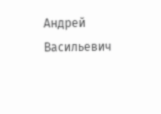Андрей Васильевич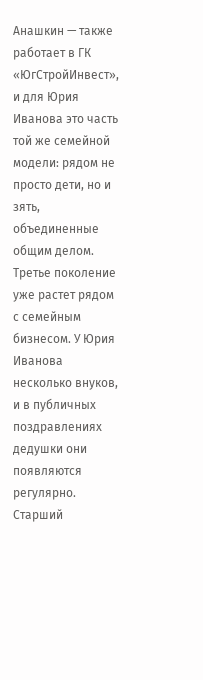Анашкин — также работает в ГК «ЮгСтройИнвест», и для Юрия Иванова это часть той же семейной модели: рядом не просто дети, но и зять, объединенные общим делом.
Третье поколение уже растет рядом с семейным бизнесом. У Юрия Иванова несколько внуков, и в публичных поздравлениях дедушки они появляются регулярно. Старший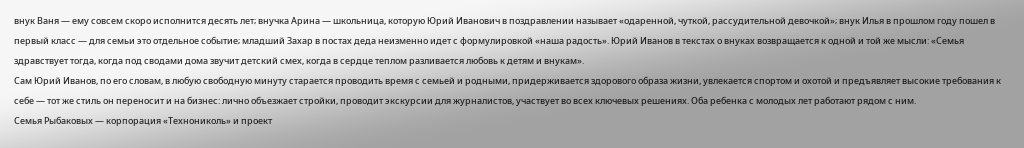внук Ваня — ему совсем скоро исполнится десять лет; внучка Арина — школьница, которую Юрий Иванович в поздравлении называет «одаренной, чуткой, рассудительной девочкой»; внук Илья в прошлом году пошел в первый класс — для семьи это отдельное событие; младший Захар в постах деда неизменно идет с формулировкой «наша радость». Юрий Иванов в текстах о внуках возвращается к одной и той же мысли: «Семья здравствует тогда, когда под сводами дома звучит детский смех, когда в сердце теплом разливается любовь к детям и внукам».
Сам Юрий Иванов, по его словам, в любую свободную минуту старается проводить время с семьей и родными, придерживается здорового образа жизни, увлекается спортом и охотой и предъявляет высокие требования к себе — тот же стиль он переносит и на бизнес: лично объезжает стройки, проводит экскурсии для журналистов, участвует во всех ключевых решениях. Оба ребенка с молодых лет работают рядом с ним.
Семья Рыбаковых — корпорация «Технониколь» и проект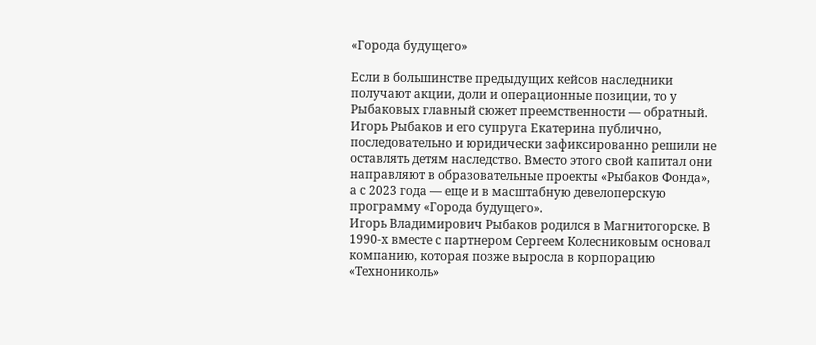«Города будущего»

Если в большинстве предыдущих кейсов наследники получают акции, доли и операционные позиции, то у Рыбаковых главный сюжет преемственности — обратный. Игорь Рыбаков и его супруга Екатерина публично, последовательно и юридически зафиксированно решили не оставлять детям наследство. Вместо этого свой капитал они направляют в образовательные проекты «Рыбаков Фонда», а с 2023 года — еще и в масштабную девелоперскую программу «Города будущего».
Игорь Владимирович Рыбаков родился в Магнитогорске. В 1990-х вместе с партнером Сергеем Колесниковым основал компанию, которая позже выросла в корпорацию «Технониколь»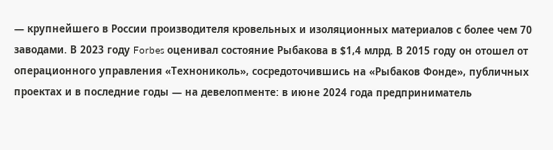— крупнейшего в России производителя кровельных и изоляционных материалов с более чем 70 заводами. В 2023 году Forbes оценивал состояние Рыбакова в $1,4 млрд. В 2015 году он отошел от операционного управления «Технониколь», сосредоточившись на «Рыбаков Фонде», публичных проектах и в последние годы — на девелопменте: в июне 2024 года предприниматель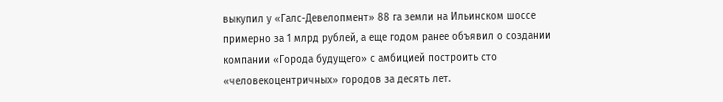выкупил у «Галс-Девелопмент» 88 га земли на Ильинском шоссе примерно за 1 млрд рублей, а еще годом ранее объявил о создании компании «Города будущего» с амбицией построить сто «человекоцентричных» городов за десять лет.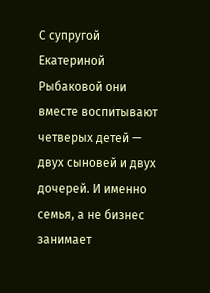С супругой Екатериной Рыбаковой они вместе воспитывают четверых детей — двух сыновей и двух дочерей. И именно семья, а не бизнес занимает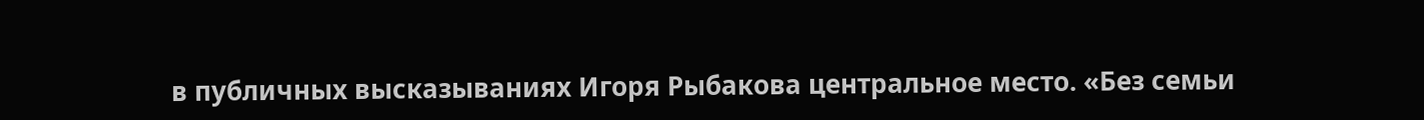в публичных высказываниях Игоря Рыбакова центральное место. «Без семьи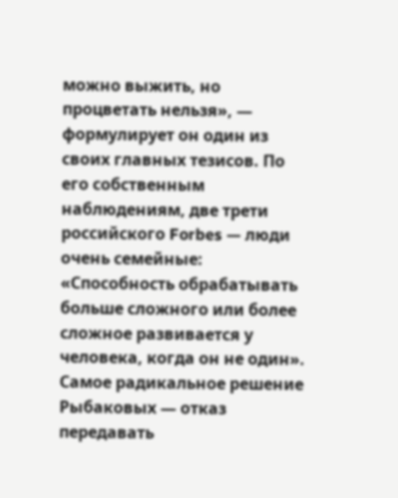можно выжить, но процветать нельзя», — формулирует он один из своих главных тезисов. По его собственным наблюдениям, две трети российского Forbes — люди очень семейные: «Способность обрабатывать больше сложного или более сложное развивается у человека, когда он не один».
Самое радикальное решение Рыбаковых — отказ передавать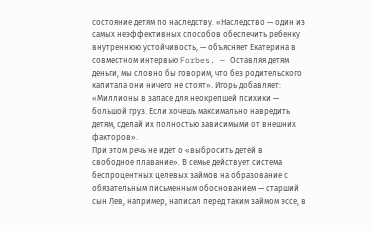состояние детям по наследству. «Наследство — один из самых неэффективных способов обеспечить ребенку внутреннюю устойчивость, — объясняет Екатерина в совместном интервью Forbes. — Оставляя детям деньги, мы словно бы говорим, что без родительского капитала они ничего не стоят». Игорь добавляет: «Миллионы в запасе для неокрепшей психики — большой груз. Если хочешь максимально навредить детям, сделай их полностью зависимыми от внешних факторов».
При этом речь не идет о «выбросить детей в свободное плавание». В семье действует система беспроцентных целевых займов на образование с обязательным письменным обоснованием — старший сын Лев, например, написал перед таким займом эссе, в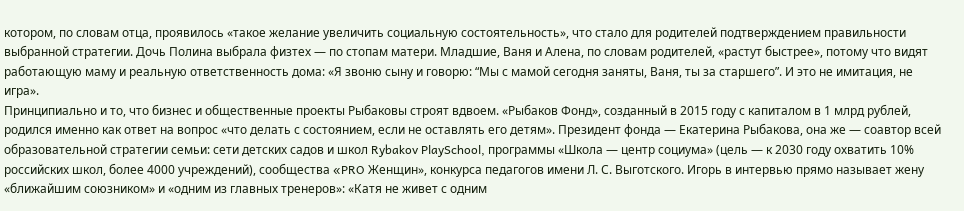котором, по словам отца, проявилось «такое желание увеличить социальную состоятельность», что стало для родителей подтверждением правильности выбранной стратегии. Дочь Полина выбрала физтех — по стопам матери. Младшие, Ваня и Алена, по словам родителей, «растут быстрее», потому что видят работающую маму и реальную ответственность дома: «Я звоню сыну и говорю: “Мы с мамой сегодня заняты, Ваня, ты за старшего”. И это не имитация, не игра».
Принципиально и то, что бизнес и общественные проекты Рыбаковы строят вдвоем. «Рыбаков Фонд», созданный в 2015 году с капиталом в 1 млрд рублей, родился именно как ответ на вопрос «что делать с состоянием, если не оставлять его детям». Президент фонда — Екатерина Рыбакова, она же — соавтор всей образовательной стратегии семьи: сети детских садов и школ Rybakov PlaySchool, программы «Школа — центр социума» (цель — к 2030 году охватить 10% российских школ, более 4000 учреждений), сообщества «PRO Женщин», конкурса педагогов имени Л. С. Выготского. Игорь в интервью прямо называет жену «ближайшим союзником» и «одним из главных тренеров»: «Катя не живет с одним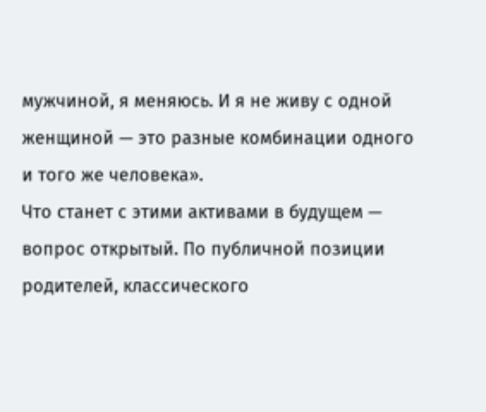мужчиной, я меняюсь. И я не живу с одной женщиной — это разные комбинации одного и того же человека».
Что станет с этими активами в будущем — вопрос открытый. По публичной позиции родителей, классического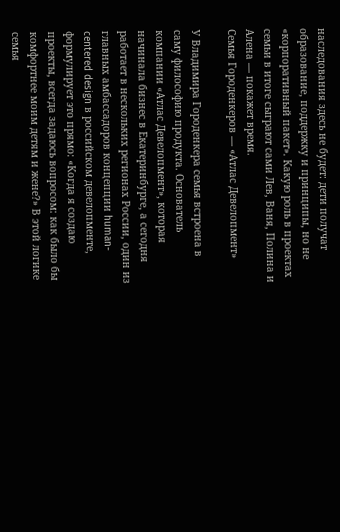наследования здесь не будет: дети получат образование, поддержку и принципы, но не «корпоративный пакет». Какую роль в проектах семьи в итоге сыграют сами Лев, Ваня, Полина и Алена — покажет время.
Семья Городенкеров — «Атлас Девелопмент»

У Владимира Городенкера семья встроена в саму философию продукта. Основатель компании «Атлас Девелопмент», которая начинала бизнес в Екатеринбурге, а сегодня работает в нескольких регионах России, один из главных амбассадоров концепции human-centered design в российском девелопменте, формулирует это прямо: «Когда я создаю проекты, всегда задаюсь вопросом: как было бы комфортнее моим детям и жене?» В этой логике семья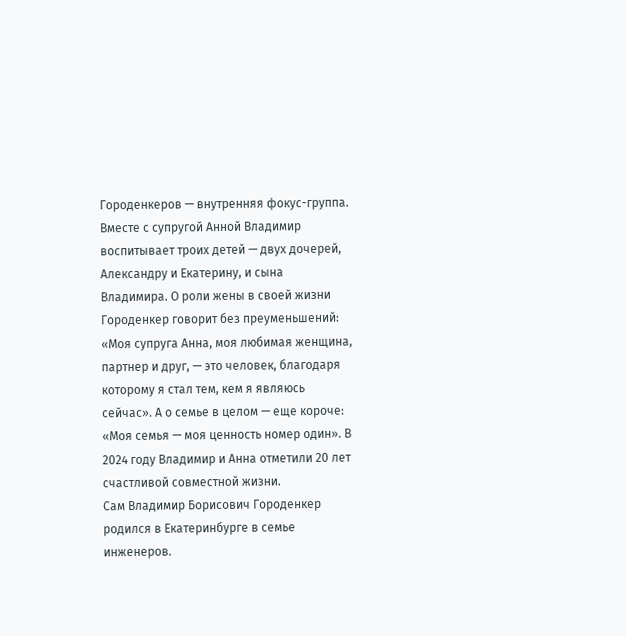Городенкеров — внутренняя фокус-группа.
Вместе с супругой Анной Владимир воспитывает троих детей — двух дочерей, Александру и Екатерину, и сына Владимира. О роли жены в своей жизни Городенкер говорит без преуменьшений: «Моя супруга Анна, моя любимая женщина, партнер и друг, — это человек, благодаря которому я стал тем, кем я являюсь сейчас». А о семье в целом — еще короче: «Моя семья — моя ценность номер один». В 2024 году Владимир и Анна отметили 20 лет счастливой совместной жизни.
Сам Владимир Борисович Городенкер родился в Екатеринбурге в семье инженеров.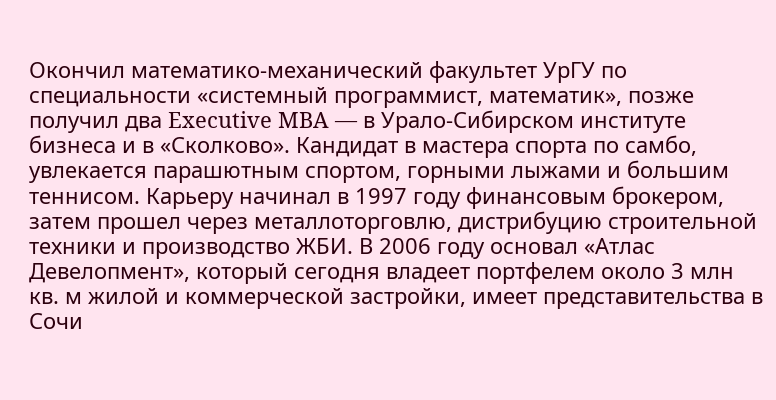Окончил математико-механический факультет УрГУ по специальности «системный программист, математик», позже получил два Executive MBA — в Урало-Сибирском институте бизнеса и в «Сколково». Кандидат в мастера спорта по самбо, увлекается парашютным спортом, горными лыжами и большим теннисом. Карьеру начинал в 1997 году финансовым брокером, затем прошел через металлоторговлю, дистрибуцию строительной техники и производство ЖБИ. В 2006 году основал «Атлас Девелопмент», который сегодня владеет портфелем около 3 млн кв. м жилой и коммерческой застройки, имеет представительства в Сочи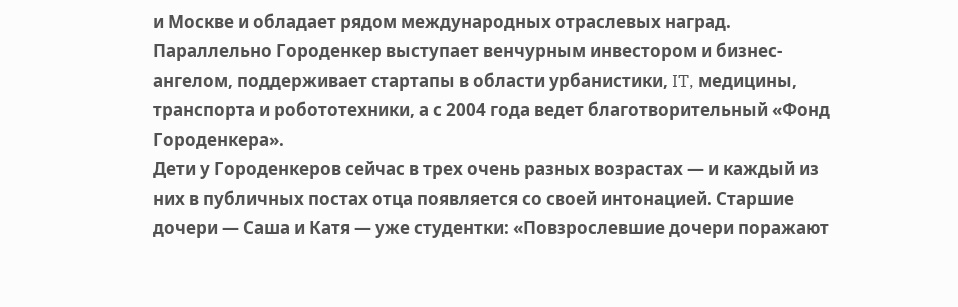и Москве и обладает рядом международных отраслевых наград. Параллельно Городенкер выступает венчурным инвестором и бизнес-ангелом, поддерживает стартапы в области урбанистики, IT, медицины, транспорта и робототехники, а с 2004 года ведет благотворительный «Фонд Городенкера».
Дети у Городенкеров сейчас в трех очень разных возрастах — и каждый из них в публичных постах отца появляется со своей интонацией. Старшие дочери — Саша и Катя — уже студентки: «Повзрослевшие дочери поражают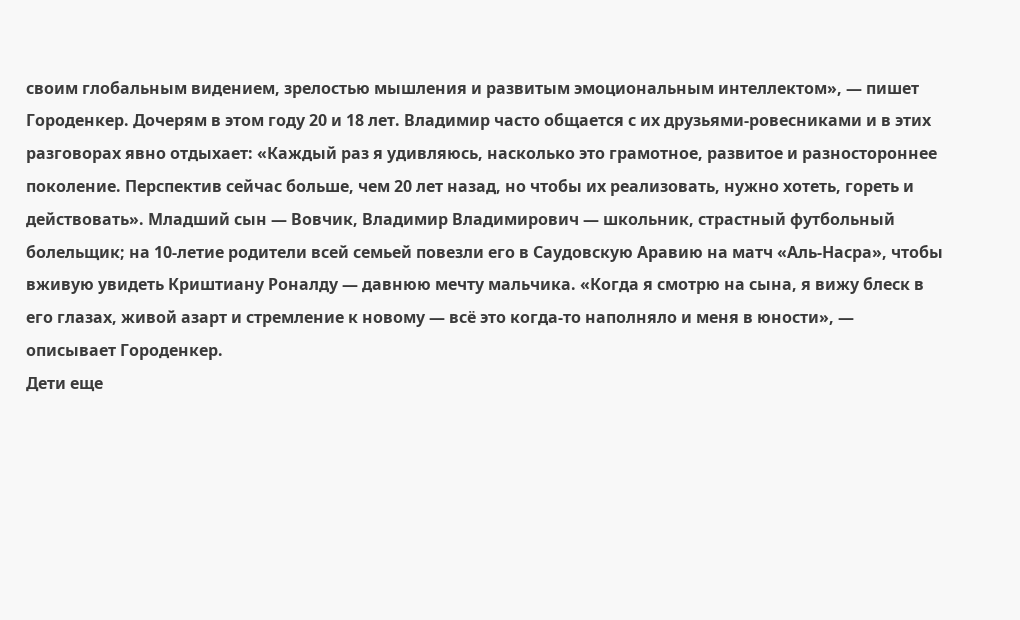своим глобальным видением, зрелостью мышления и развитым эмоциональным интеллектом», — пишет Городенкер. Дочерям в этом году 20 и 18 лет. Владимир часто общается с их друзьями-ровесниками и в этих разговорах явно отдыхает: «Каждый раз я удивляюсь, насколько это грамотное, развитое и разностороннее поколение. Перспектив сейчас больше, чем 20 лет назад, но чтобы их реализовать, нужно хотеть, гореть и действовать». Младший сын — Вовчик, Владимир Владимирович — школьник, страстный футбольный болельщик; на 10-летие родители всей семьей повезли его в Саудовскую Аравию на матч «Аль-Насра», чтобы вживую увидеть Криштиану Роналду — давнюю мечту мальчика. «Когда я смотрю на сына, я вижу блеск в его глазах, живой азарт и стремление к новому — всё это когда-то наполняло и меня в юности», — описывает Городенкер.
Дети еще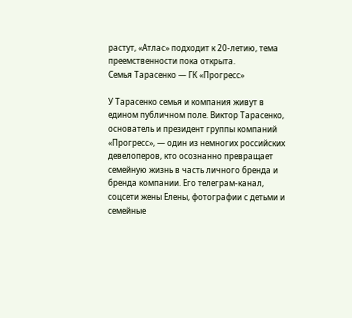растут, «Атлас» подходит к 20-летию, тема преемственности пока открыта.
Семья Тарасенко — ГК «Прогресс»

У Тарасенко семья и компания живут в едином публичном поле. Виктор Тарасенко, основатель и президент группы компаний «Прогресс», — один из немногих российских девелоперов, кто осознанно превращает семейную жизнь в часть личного бренда и бренда компании. Его телеграм-канал, соцсети жены Елены, фотографии с детьми и семейные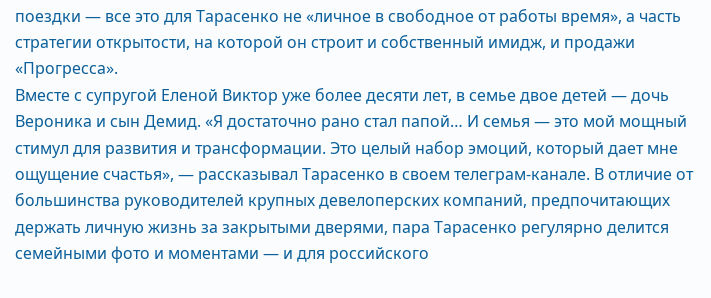поездки — все это для Тарасенко не «личное в свободное от работы время», а часть стратегии открытости, на которой он строит и собственный имидж, и продажи «Прогресса».
Вместе с супругой Еленой Виктор уже более десяти лет, в семье двое детей — дочь Вероника и сын Демид. «Я достаточно рано стал папой… И семья — это мой мощный стимул для развития и трансформации. Это целый набор эмоций, который дает мне ощущение счастья», — рассказывал Тарасенко в своем телеграм-канале. В отличие от большинства руководителей крупных девелоперских компаний, предпочитающих держать личную жизнь за закрытыми дверями, пара Тарасенко регулярно делится семейными фото и моментами — и для российского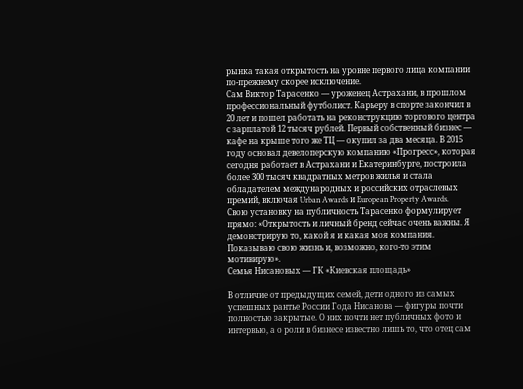рынка такая открытость на уровне первого лица компании по-прежнему скорее исключение.
Сам Виктор Тарасенко — уроженец Астрахани, в прошлом профессиональный футболист. Карьеру в спорте закончил в 20 лет и пошел работать на реконструкцию торгового центра с зарплатой 12 тысяч рублей. Первый собственный бизнес — кафе на крыше того же ТЦ — окупил за два месяца. В 2015 году основал девелоперскую компанию «Прогресс», которая сегодня работает в Астрахани и Екатеринбурге, построила более 300 тысяч квадратных метров жилья и стала обладателем международных и российских отраслевых премий, включая Urban Awards и European Property Awards.
Свою установку на публичность Тарасенко формулирует прямо: «Открытость и личный бренд сейчас очень важны. Я демонстрирую то, какой я и какая моя компания. Показываю свою жизнь и, возможно, кого-то этим мотивирую».
Семья Нисановых — ГК «Киевская площадь»

В отличие от предыдущих семей, дети одного из самых успешных рантье России Года Нисанова — фигуры почти полностью закрытые. О них почти нет публичных фото и интервью, а о роли в бизнесе известно лишь то, что отец сам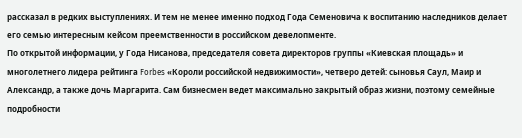рассказал в редких выступлениях. И тем не менее именно подход Года Семеновича к воспитанию наследников делает его семью интересным кейсом преемственности в российском девелопменте.
По открытой информации, у Года Нисанова, председателя совета директоров группы «Киевская площадь» и многолетнего лидера рейтинга Forbes «Короли российской недвижимости», четверо детей: сыновья Саул, Маир и Александр, а также дочь Маргарита. Сам бизнесмен ведет максимально закрытый образ жизни, поэтому семейные подробности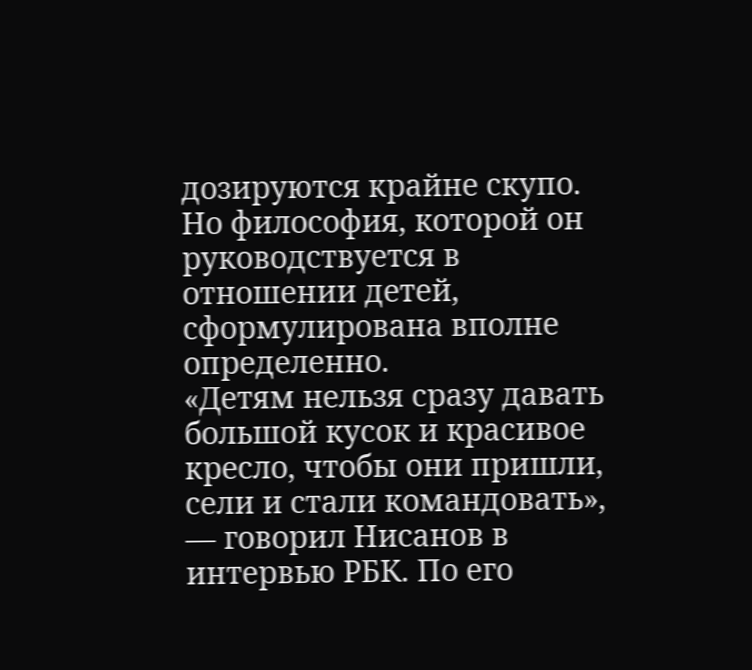дозируются крайне скупо. Но философия, которой он руководствуется в отношении детей, сформулирована вполне определенно.
«Детям нельзя сразу давать большой кусок и красивое кресло, чтобы они пришли, сели и стали командовать», — говорил Нисанов в интервью РБК. По его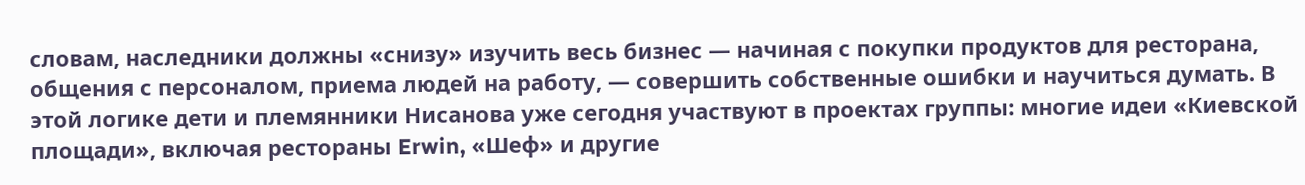словам, наследники должны «снизу» изучить весь бизнес — начиная с покупки продуктов для ресторана, общения с персоналом, приема людей на работу, — совершить собственные ошибки и научиться думать. В этой логике дети и племянники Нисанова уже сегодня участвуют в проектах группы: многие идеи «Киевской площади», включая рестораны Erwin, «Шеф» и другие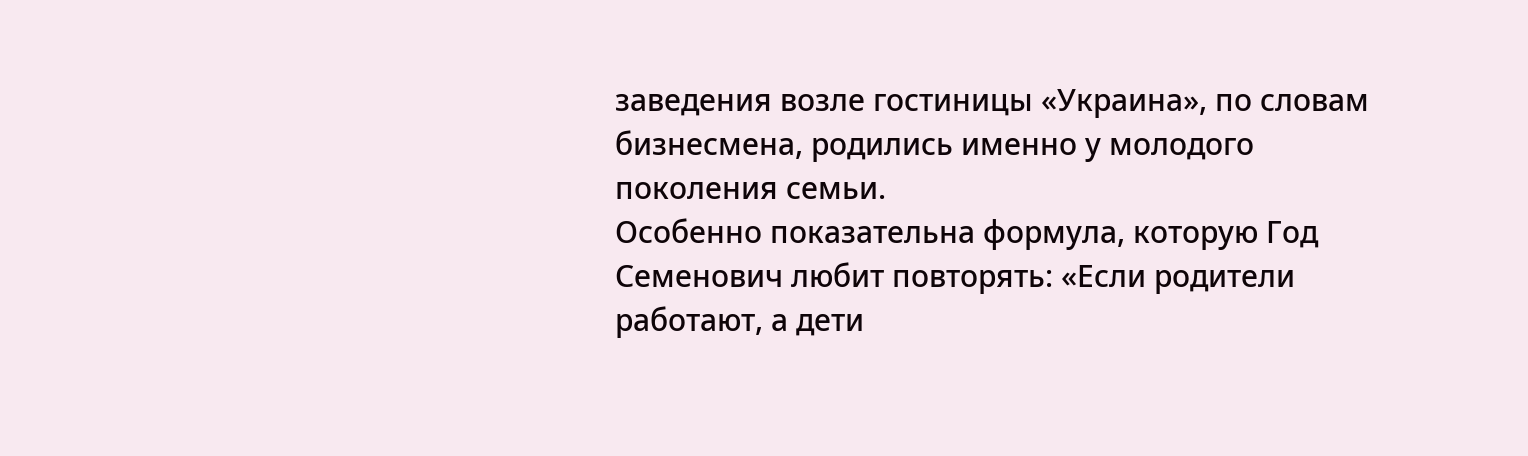заведения возле гостиницы «Украина», по словам бизнесмена, родились именно у молодого поколения семьи.
Особенно показательна формула, которую Год Семенович любит повторять: «Если родители работают, а дети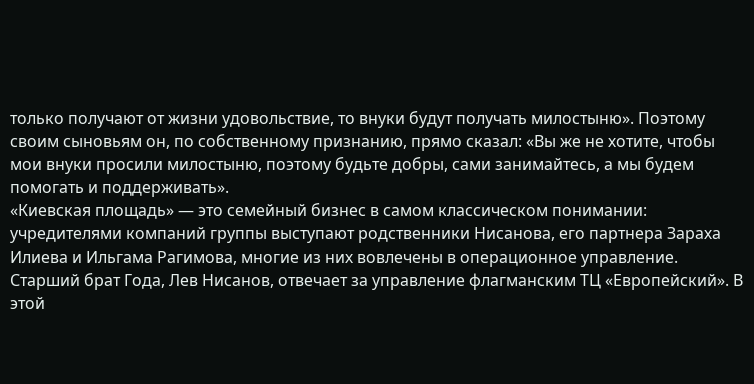только получают от жизни удовольствие, то внуки будут получать милостыню». Поэтому своим сыновьям он, по собственному признанию, прямо сказал: «Вы же не хотите, чтобы мои внуки просили милостыню, поэтому будьте добры, сами занимайтесь, а мы будем помогать и поддерживать».
«Киевская площадь» — это семейный бизнес в самом классическом понимании: учредителями компаний группы выступают родственники Нисанова, его партнера Зараха Илиева и Ильгама Рагимова, многие из них вовлечены в операционное управление. Старший брат Года, Лев Нисанов, отвечает за управление флагманским ТЦ «Европейский». В этой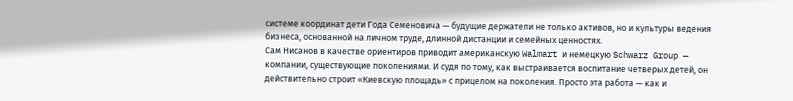системе координат дети Года Семеновича — будущие держатели не только активов, но и культуры ведения бизнеса, основанной на личном труде, длинной дистанции и семейных ценностях.
Сам Нисанов в качестве ориентиров приводит американскую Walmart и немецкую Schwarz Group — компании, существующие поколениями. И судя по тому, как выстраивается воспитание четверых детей, он действительно строит «Киевскую площадь» с прицелом на поколения. Просто эта работа — как и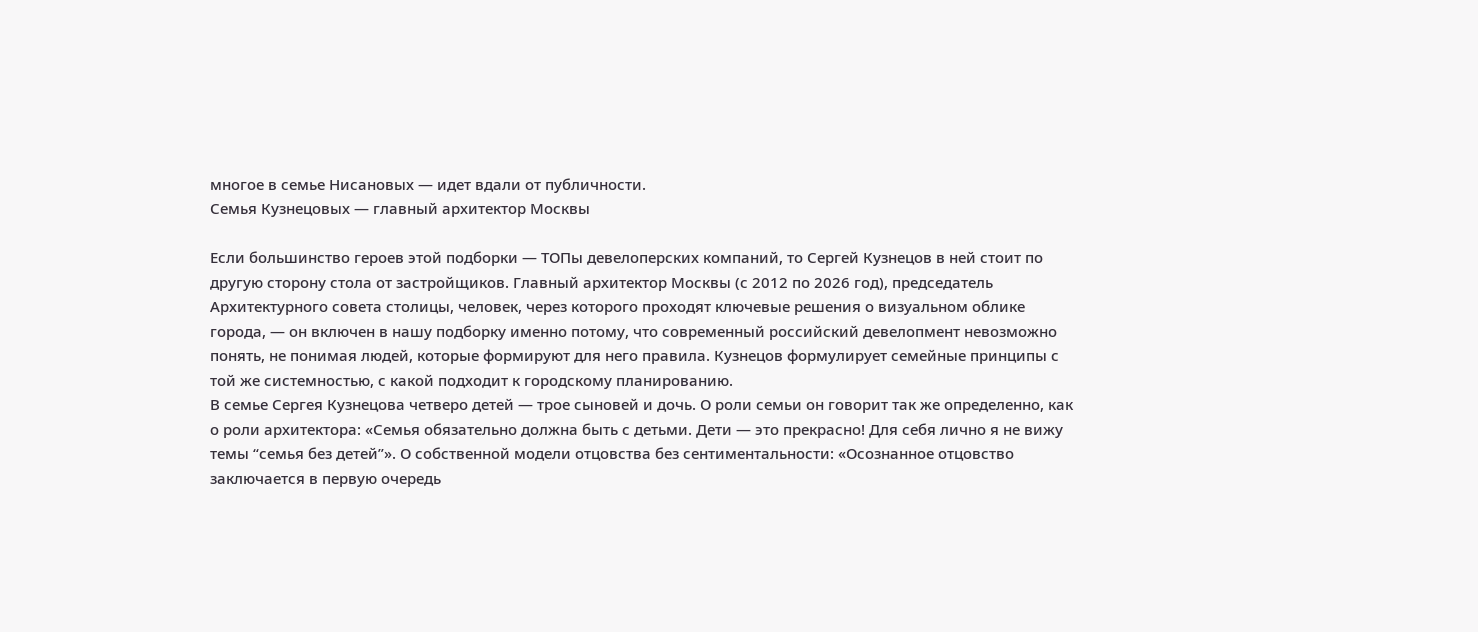многое в семье Нисановых — идет вдали от публичности.
Семья Кузнецовых — главный архитектор Москвы

Если большинство героев этой подборки — ТОПы девелоперских компаний, то Сергей Кузнецов в ней стоит по другую сторону стола от застройщиков. Главный архитектор Москвы (с 2012 по 2026 год), председатель Архитектурного совета столицы, человек, через которого проходят ключевые решения о визуальном облике города, — он включен в нашу подборку именно потому, что современный российский девелопмент невозможно понять, не понимая людей, которые формируют для него правила. Кузнецов формулирует семейные принципы с той же системностью, с какой подходит к городскому планированию.
В семье Сергея Кузнецова четверо детей — трое сыновей и дочь. О роли семьи он говорит так же определенно, как о роли архитектора: «Семья обязательно должна быть с детьми. Дети — это прекрасно! Для себя лично я не вижу темы “семья без детей”». О собственной модели отцовства без сентиментальности: «Осознанное отцовство заключается в первую очередь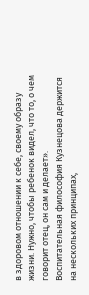в здоровом отношении к себе, своему образу жизни. Нужно, чтобы ребенок видел, что то, о чем говорит отец, он сам и делает».
Воспитательная философия Кузнецова держится на нескольких принципах,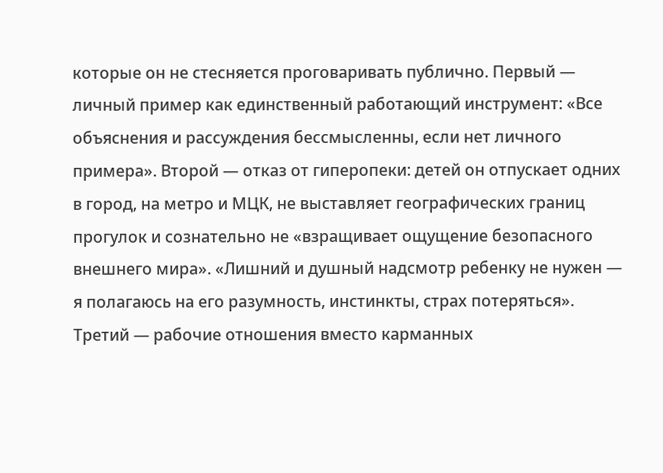которые он не стесняется проговаривать публично. Первый — личный пример как единственный работающий инструмент: «Все объяснения и рассуждения бессмысленны, если нет личного примера». Второй — отказ от гиперопеки: детей он отпускает одних в город, на метро и МЦК, не выставляет географических границ прогулок и сознательно не «взращивает ощущение безопасного внешнего мира». «Лишний и душный надсмотр ребенку не нужен — я полагаюсь на его разумность, инстинкты, страх потеряться». Третий — рабочие отношения вместо карманных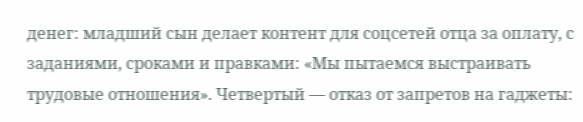денег: младший сын делает контент для соцсетей отца за оплату, с заданиями, сроками и правками: «Мы пытаемся выстраивать трудовые отношения». Четвертый — отказ от запретов на гаджеты: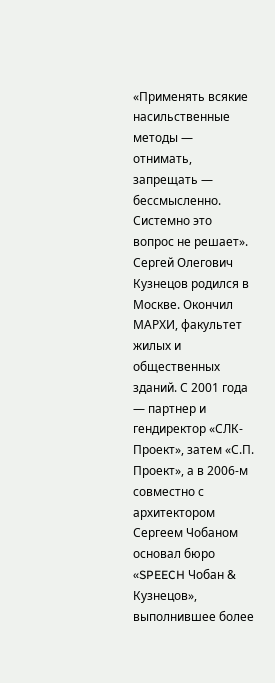«Применять всякие насильственные методы — отнимать, запрещать — бессмысленно. Системно это вопрос не решает».
Сергей Олегович Кузнецов родился в Москве. Окончил МАРХИ, факультет жилых и общественных зданий. С 2001 года — партнер и гендиректор «СЛК-Проект», затем «С.П. Проект», а в 2006-м совместно с архитектором Сергеем Чобаном основал бюро «SPEECH Чобан & Кузнецов», выполнившее более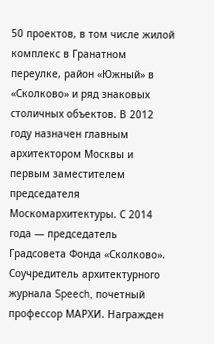50 проектов, в том числе жилой комплекс в Гранатном переулке, район «Южный» в «Сколково» и ряд знаковых столичных объектов. В 2012 году назначен главным архитектором Москвы и первым заместителем председателя Москомархитектуры. С 2014 года — председатель Градсовета Фонда «Сколково». Соучредитель архитектурного журнала Speech, почетный профессор МАРХИ. Награжден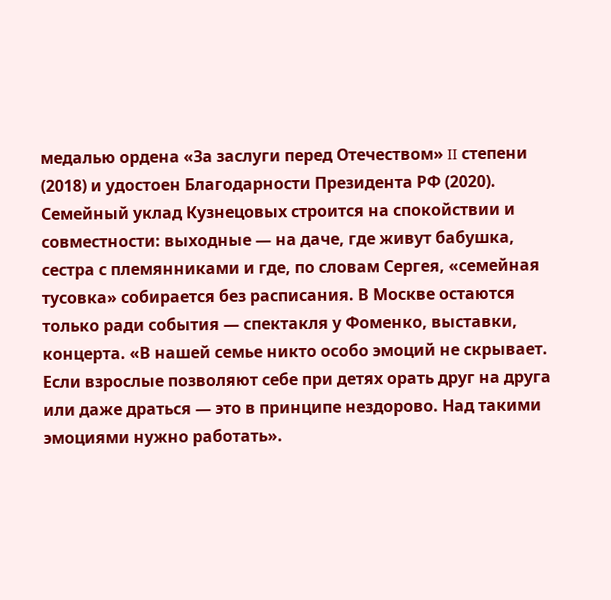медалью ордена «За заслуги перед Отечеством» II степени (2018) и удостоен Благодарности Президента РФ (2020).
Семейный уклад Кузнецовых строится на спокойствии и совместности: выходные — на даче, где живут бабушка, сестра с племянниками и где, по словам Сергея, «семейная тусовка» собирается без расписания. В Москве остаются только ради события — спектакля у Фоменко, выставки, концерта. «В нашей семье никто особо эмоций не скрывает. Если взрослые позволяют себе при детях орать друг на друга или даже драться — это в принципе нездорово. Над такими эмоциями нужно работать».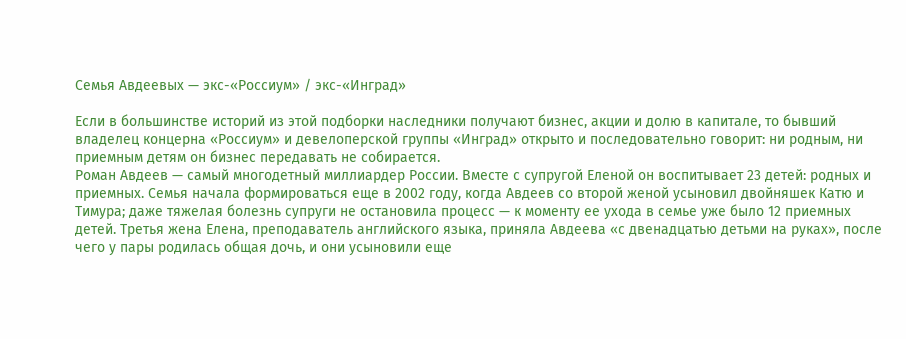Семья Авдеевых — экс-«Россиум» / экс-«Инград»

Если в большинстве историй из этой подборки наследники получают бизнес, акции и долю в капитале, то бывший владелец концерна «Россиум» и девелоперской группы «Инград» открыто и последовательно говорит: ни родным, ни приемным детям он бизнес передавать не собирается.
Роман Авдеев — самый многодетный миллиардер России. Вместе с супругой Еленой он воспитывает 23 детей: родных и приемных. Семья начала формироваться еще в 2002 году, когда Авдеев со второй женой усыновил двойняшек Катю и Тимура; даже тяжелая болезнь супруги не остановила процесс — к моменту ее ухода в семье уже было 12 приемных детей. Третья жена Елена, преподаватель английского языка, приняла Авдеева «с двенадцатью детьми на руках», после чего у пары родилась общая дочь, и они усыновили еще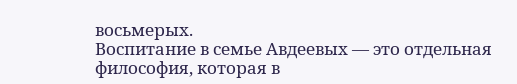восьмерых.
Воспитание в семье Авдеевых — это отдельная философия, которая в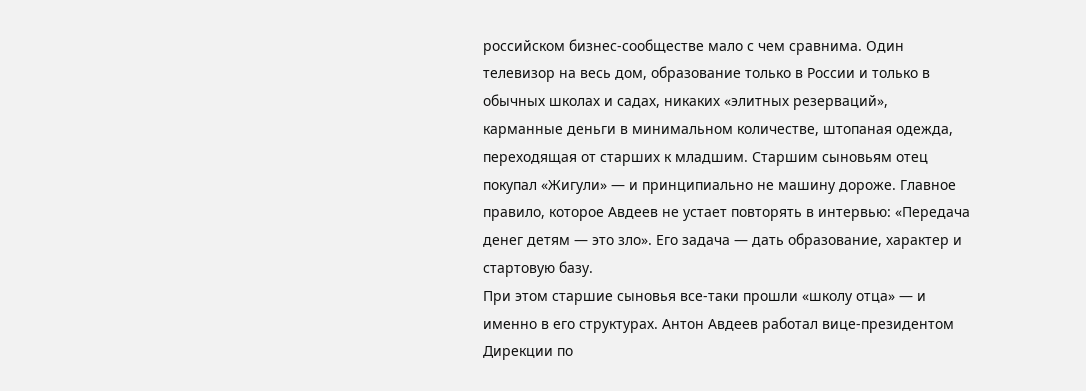российском бизнес-сообществе мало с чем сравнима. Один телевизор на весь дом, образование только в России и только в обычных школах и садах, никаких «элитных резерваций», карманные деньги в минимальном количестве, штопаная одежда, переходящая от старших к младшим. Старшим сыновьям отец покупал «Жигули» — и принципиально не машину дороже. Главное правило, которое Авдеев не устает повторять в интервью: «Передача денег детям — это зло». Его задача — дать образование, характер и стартовую базу.
При этом старшие сыновья все-таки прошли «школу отца» — и именно в его структурах. Антон Авдеев работал вице-президентом Дирекции по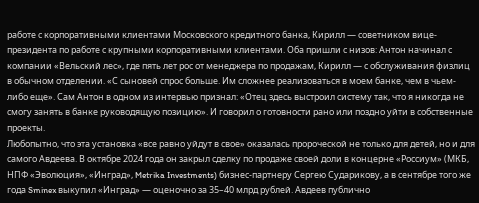работе с корпоративными клиентами Московского кредитного банка, Кирилл — советником вице-президента по работе с крупными корпоративными клиентами. Оба пришли с низов: Антон начинал с компании «Вельский лес», где пять лет рос от менеджера по продажам, Кирилл — с обслуживания физлиц в обычном отделении. «С сыновей спрос больше. Им сложнее реализоваться в моем банке, чем в чьем-либо еще». Сам Антон в одном из интервью признал: «Отец здесь выстроил систему так, что я никогда не смогу занять в банке руководящую позицию». И говорил о готовности рано или поздно уйти в собственные проекты.
Любопытно, что эта установка «все равно уйдут в свое» оказалась пророческой не только для детей, но и для самого Авдеева. В октябре 2024 года он закрыл сделку по продаже своей доли в концерне «Россиум» (МКБ, НПФ «Эволюция», «Инград», Metrika Investments) бизнес-партнеру Сергею Сударикову, а в сентябре того же года Sminex выкупил «Инград» — оценочно за 35–40 млрд рублей. Авдеев публично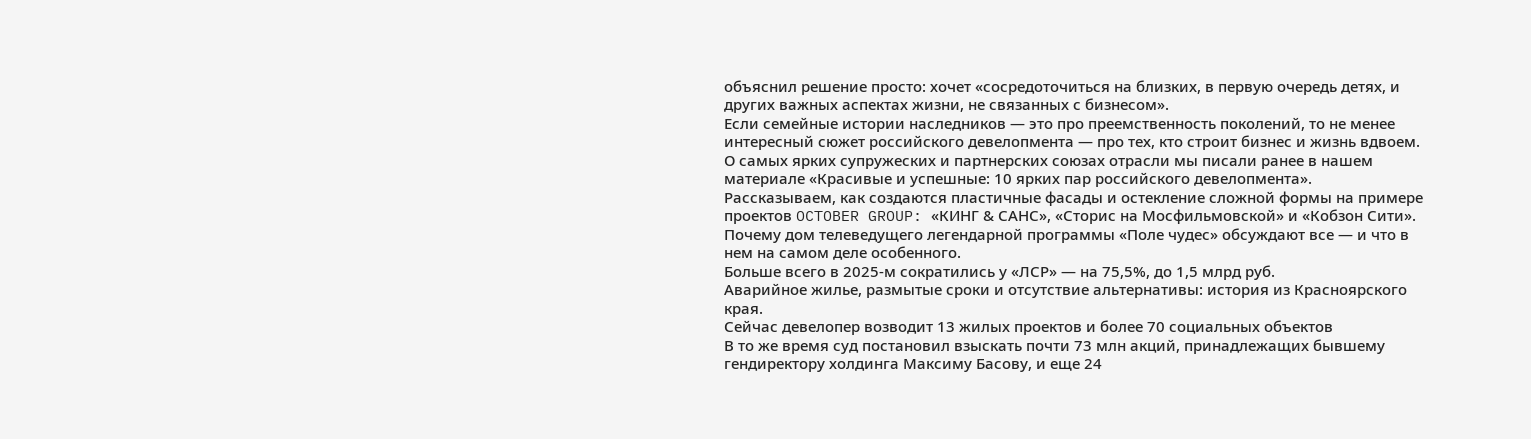объяснил решение просто: хочет «сосредоточиться на близких, в первую очередь детях, и других важных аспектах жизни, не связанных с бизнесом».
Если семейные истории наследников — это про преемственность поколений, то не менее интересный сюжет российского девелопмента — про тех, кто строит бизнес и жизнь вдвоем. О самых ярких супружеских и партнерских союзах отрасли мы писали ранее в нашем материале «Красивые и успешные: 10 ярких пар российского девелопмента».
Рассказываем, как создаются пластичные фасады и остекление сложной формы на примере проектов OCTOBER GROUP: «КИНГ & САНС», «Сторис на Мосфильмовской» и «Кобзон Сити».
Почему дом телеведущего легендарной программы «Поле чудес» обсуждают все — и что в нем на самом деле особенного.
Больше всего в 2025-м сократились у «ЛСР» — на 75,5%, до 1,5 млрд руб.
Аварийное жилье, размытые сроки и отсутствие альтернативы: история из Красноярского края.
Сейчас девелопер возводит 13 жилых проектов и более 70 социальных объектов
В то же время суд постановил взыскать почти 73 млн акций, принадлежащих бывшему гендиректору холдинга Максиму Басову, и еще 24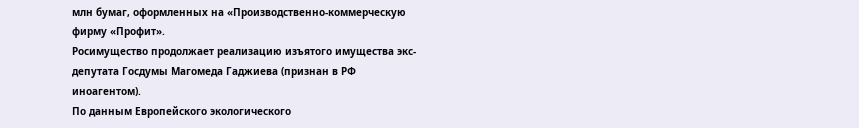млн бумаг, оформленных на «Производственно-коммерческую фирму «Профит».
Росимущество продолжает реализацию изъятого имущества экс-депутата Госдумы Магомеда Гаджиева (признан в РФ иноагентом).
По данным Европейского экологического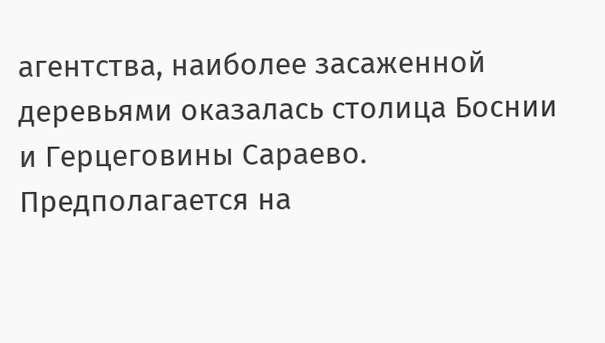агентства, наиболее засаженной деревьями оказалась столица Боснии и Герцеговины Сараево.
Предполагается на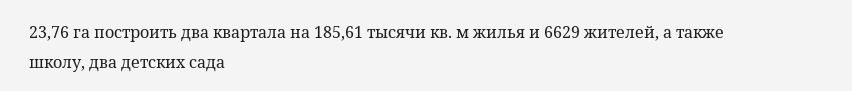23,76 га построить два квартала на 185,61 тысячи кв. м жилья и 6629 жителей, а также школу, два детских сада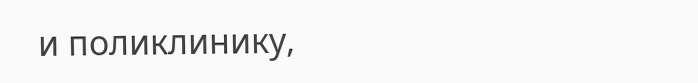и поликлинику,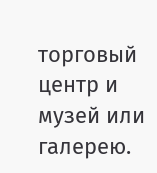торговый центр и музей или галерею.